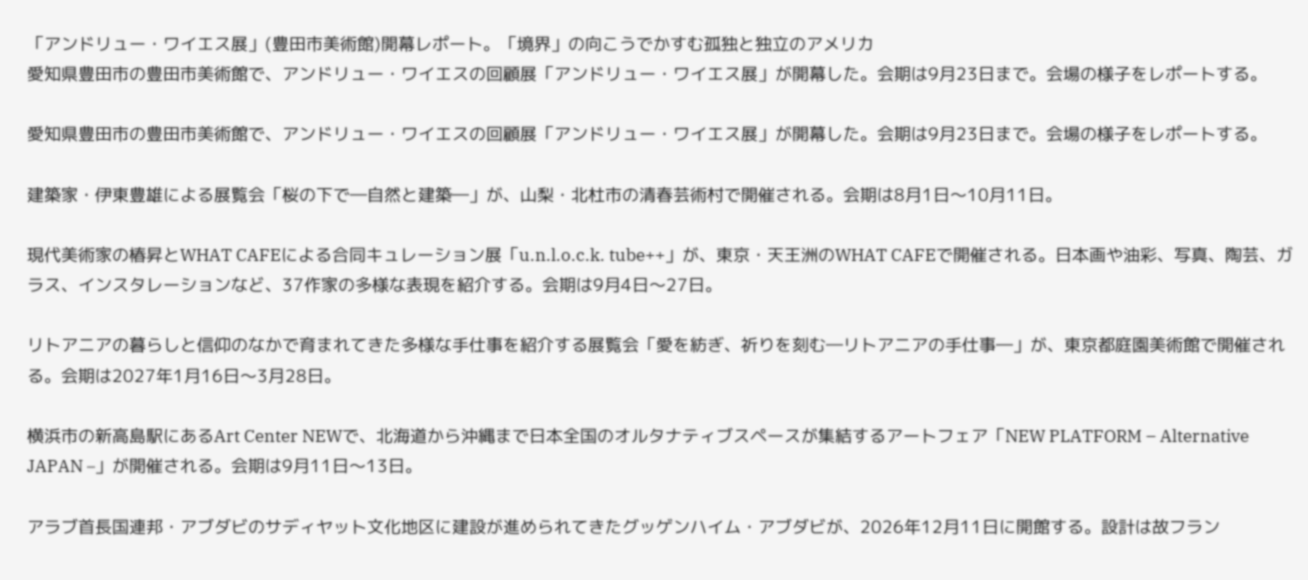「アンドリュー・ワイエス展」(豊田市美術館)開幕レポート。「境界」の向こうでかすむ孤独と独立のアメリカ
愛知県豊田市の豊田市美術館で、アンドリュー・ワイエスの回顧展「アンドリュー・ワイエス展」が開幕した。会期は9月23日まで。会場の様子をレポートする。

愛知県豊田市の豊田市美術館で、アンドリュー・ワイエスの回顧展「アンドリュー・ワイエス展」が開幕した。会期は9月23日まで。会場の様子をレポートする。

建築家・伊東豊雄による展覧会「桜の下で―自然と建築―」が、山梨・北杜市の清春芸術村で開催される。会期は8月1日〜10月11日。

現代美術家の椿昇とWHAT CAFEによる合同キュレーション展「u.n.l.o.c.k. tube++」が、東京・天王洲のWHAT CAFEで開催される。日本画や油彩、写真、陶芸、ガラス、インスタレーションなど、37作家の多様な表現を紹介する。会期は9月4日〜27日。

リトアニアの暮らしと信仰のなかで育まれてきた多様な手仕事を紹介する展覧会「愛を紡ぎ、祈りを刻む―リトアニアの手仕事―」が、東京都庭園美術館で開催される。会期は2027年1月16日〜3月28日。

横浜市の新高島駅にあるArt Center NEWで、北海道から沖縄まで日本全国のオルタナティブスペースが集結するアートフェア「NEW PLATFORM – Alternative JAPAN –」が開催される。会期は9月11日〜13日。

アラブ首長国連邦・アブダビのサディヤット文化地区に建設が進められてきたグッゲンハイム・アブダビが、2026年12月11日に開館する。設計は故フラン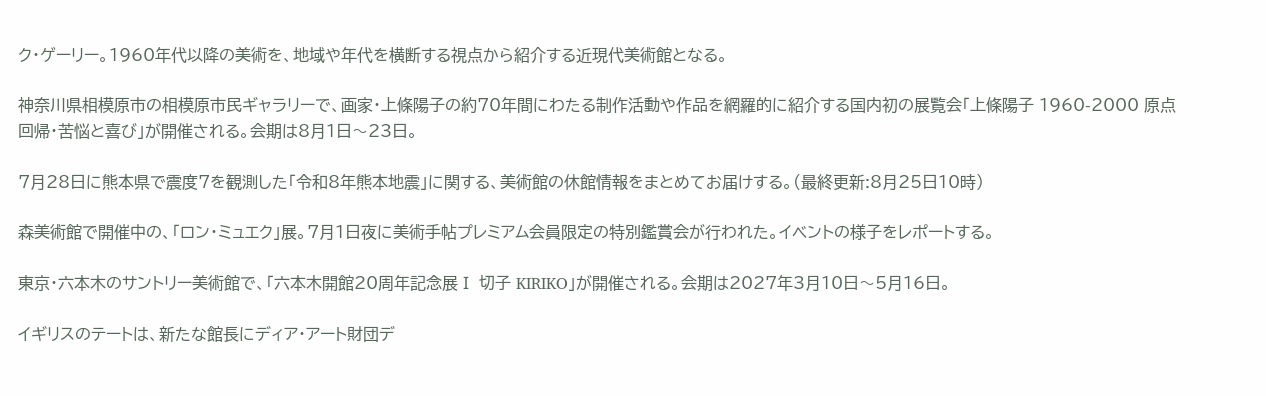ク・ゲーリー。1960年代以降の美術を、地域や年代を横断する視点から紹介する近現代美術館となる。

神奈川県相模原市の相模原市民ギャラリーで、画家・上條陽子の約70年間にわたる制作活動や作品を網羅的に紹介する国内初の展覧会「上條陽子 1960-2000 原点回帰・苦悩と喜び」が開催される。会期は8月1日〜23日。

7月28日に熊本県で震度7を観測した「令和8年熊本地震」に関する、美術館の休館情報をまとめてお届けする。(最終更新:8月25日10時)

森美術館で開催中の、「ロン・ミュエク」展。7月1日夜に美術手帖プレミアム会員限定の特別鑑賞会が行われた。イベントの様子をレポートする。

東京・六本木のサントリー美術館で、「六本木開館20周年記念展Ⅰ 切子 KIRIKO」が開催される。会期は2027年3月10日〜5月16日。

イギリスのテートは、新たな館長にディア・アート財団デ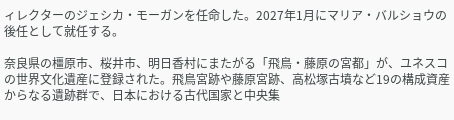ィレクターのジェシカ・モーガンを任命した。2027年1月にマリア・バルショウの後任として就任する。

奈良県の橿原市、桜井市、明日香村にまたがる「飛鳥・藤原の宮都」が、ユネスコの世界文化遺産に登録された。飛鳥宮跡や藤原宮跡、高松塚古墳など19の構成資産からなる遺跡群で、日本における古代国家と中央集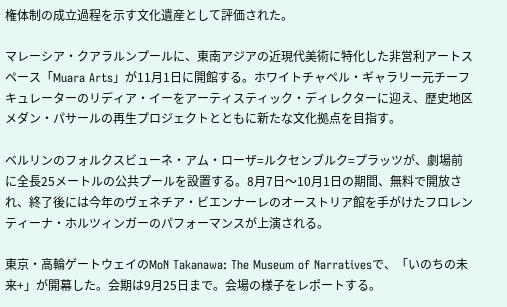権体制の成立過程を示す文化遺産として評価された。

マレーシア・クアラルンプールに、東南アジアの近現代美術に特化した非営利アートスペース「Muara Arts」が11月1日に開館する。ホワイトチャペル・ギャラリー元チーフキュレーターのリディア・イーをアーティスティック・ディレクターに迎え、歴史地区メダン・パサールの再生プロジェクトとともに新たな文化拠点を目指す。

ベルリンのフォルクスビューネ・アム・ローザ=ルクセンブルク=プラッツが、劇場前に全長25メートルの公共プールを設置する。8月7日〜10月1日の期間、無料で開放され、終了後には今年のヴェネチア・ビエンナーレのオーストリア館を手がけたフロレンティーナ・ホルツィンガーのパフォーマンスが上演される。

東京・高輪ゲートウェイのMoN Takanawa: The Museum of Narrativesで、「いのちの未来+」が開幕した。会期は9月25日まで。会場の様子をレポートする。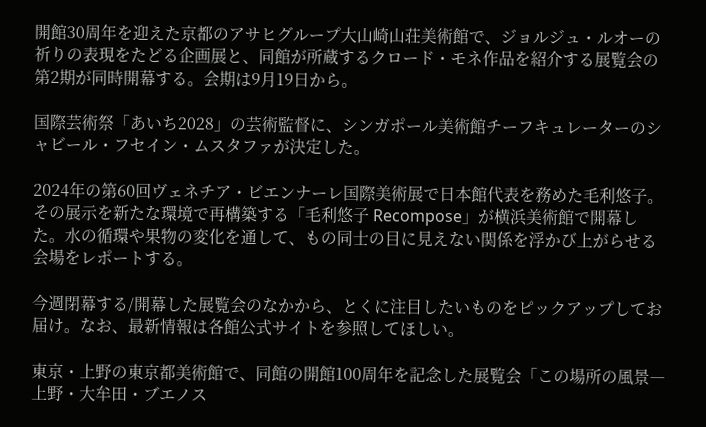開館30周年を迎えた京都のアサヒグループ大山崎山荘美術館で、ジョルジュ・ルオーの祈りの表現をたどる企画展と、同館が所蔵するクロード・モネ作品を紹介する展覧会の第2期が同時開幕する。会期は9月19日から。

国際芸術祭「あいち2028」の芸術監督に、シンガポール美術館チーフキュレーターのシャビール・フセイン・ムスタファが決定した。

2024年の第60回ヴェネチア・ビエンナーレ国際美術展で日本館代表を務めた毛利悠子。その展示を新たな環境で再構築する「毛利悠子 Recompose」が横浜美術館で開幕した。水の循環や果物の変化を通して、もの同士の目に見えない関係を浮かび上がらせる会場をレポートする。

今週閉幕する/開幕した展覧会のなかから、とくに注目したいものをピックアップしてお届け。なお、最新情報は各館公式サイトを参照してほしい。

東京・上野の東京都美術館で、同館の開館100周年を記念した展覧会「この場所の風景―上野・大牟田・ブエノス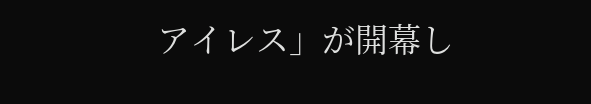アイレス」が開幕し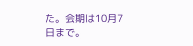た。会期は10月7日まで。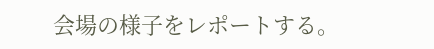会場の様子をレポートする。